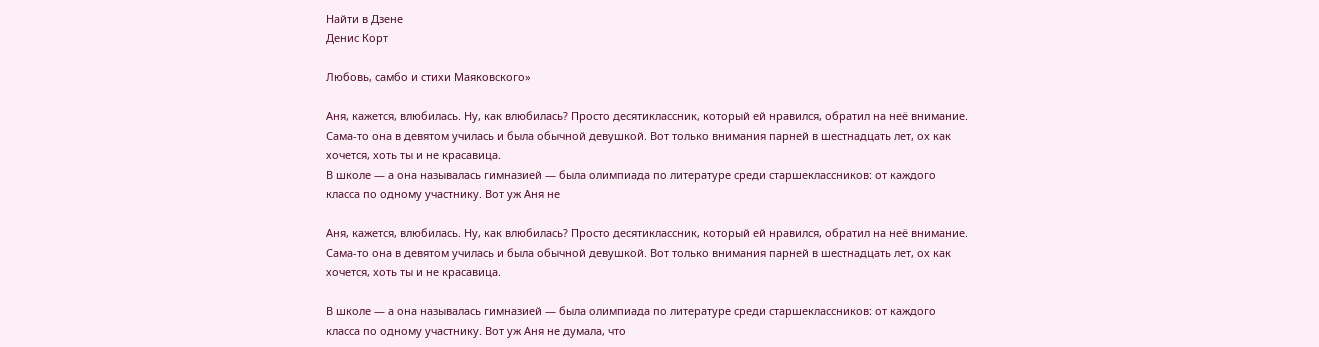Найти в Дзене
Денис Корт

Любовь, самбо и стихи Маяковского»

Аня, кажется, влюбилась. Ну, как влюбилась? Просто десятиклассник, который ей нравился, обратил на неё внимание. Сама‑то она в девятом училась и была обычной девушкой. Вот только внимания парней в шестнадцать лет, ох как хочется, хоть ты и не красавица.
В школе — а она называлась гимназией — была олимпиада по литературе среди старшеклассников: от каждого класса по одному участнику. Вот уж Аня не

Аня, кажется, влюбилась. Ну, как влюбилась? Просто десятиклассник, который ей нравился, обратил на неё внимание. Сама‑то она в девятом училась и была обычной девушкой. Вот только внимания парней в шестнадцать лет, ох как хочется, хоть ты и не красавица.

В школе — а она называлась гимназией — была олимпиада по литературе среди старшеклассников: от каждого класса по одному участнику. Вот уж Аня не думала, что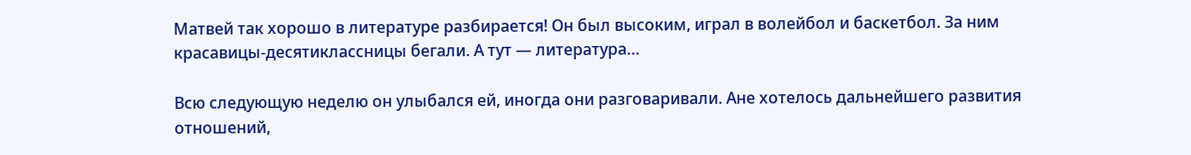Матвей так хорошо в литературе разбирается! Он был высоким, играл в волейбол и баскетбол. За ним красавицы‑десятиклассницы бегали. А тут — литература…

Всю следующую неделю он улыбался ей, иногда они разговаривали. Ане хотелось дальнейшего развития отношений,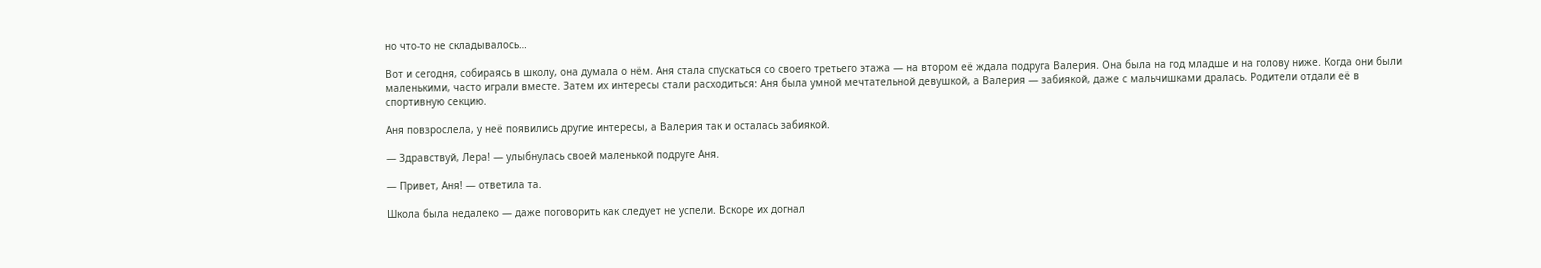но что‑то не складывалось…

Вот и сегодня, собираясь в школу, она думала о нём. Аня стала спускаться со своего третьего этажа — на втором её ждала подруга Валерия. Она была на год младше и на голову ниже. Когда они были маленькими, часто играли вместе. Затем их интересы стали расходиться: Аня была умной мечтательной девушкой, а Валерия — забиякой, даже с мальчишками дралась. Родители отдали её в спортивную секцию.

Аня повзрослела, у неё появились другие интересы, а Валерия так и осталась забиякой.

— Здравствуй, Лера! — улыбнулась своей маленькой подруге Аня.

— Привет, Аня! — ответила та.

Школа была недалеко — даже поговорить как следует не успели. Вскоре их догнал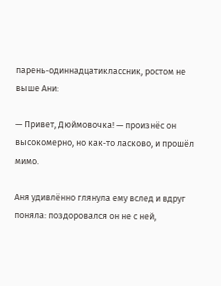парень‑одиннадцатиклассник, ростом не выше Ани:

— Привет, Дюймовочка! — произнёс он высокомерно, но как‑то ласково, и прошёл мимо.

Аня удивлённо глянула ему вслед и вдруг поняла: поздоровался он не с ней,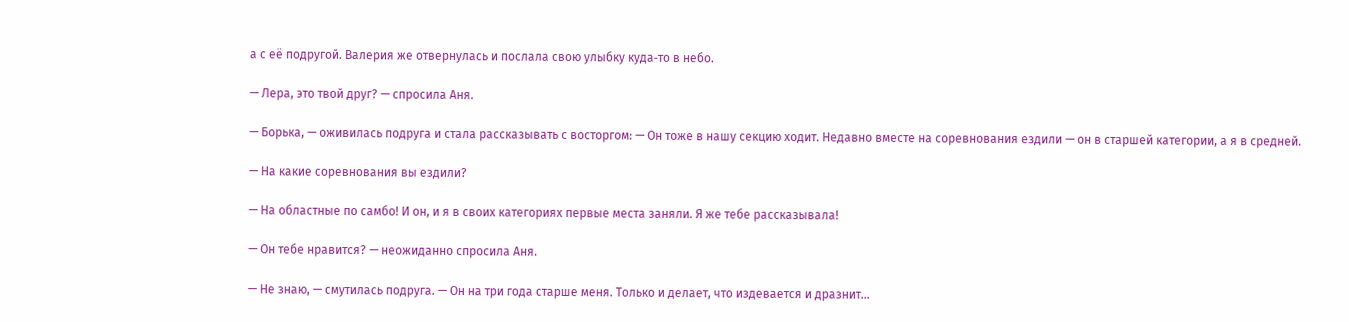а с её подругой. Валерия же отвернулась и послала свою улыбку куда‑то в небо.

— Лера, это твой друг? — спросила Аня.

— Борька, — оживилась подруга и стала рассказывать с восторгом: — Он тоже в нашу секцию ходит. Недавно вместе на соревнования ездили — он в старшей категории, а я в средней.

— На какие соревнования вы ездили?

— На областные по самбо! И он, и я в своих категориях первые места заняли. Я же тебе рассказывала!

— Он тебе нравится? — неожиданно спросила Аня.

— Не знаю, — смутилась подруга. — Он на три года старше меня. Только и делает, что издевается и дразнит…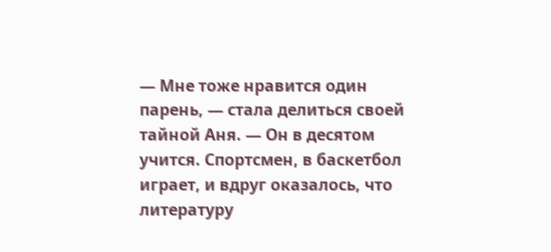— Мне тоже нравится один парень, — стала делиться своей тайной Аня. — Он в десятом учится. Спортсмен, в баскетбол играет, и вдруг оказалось, что литературу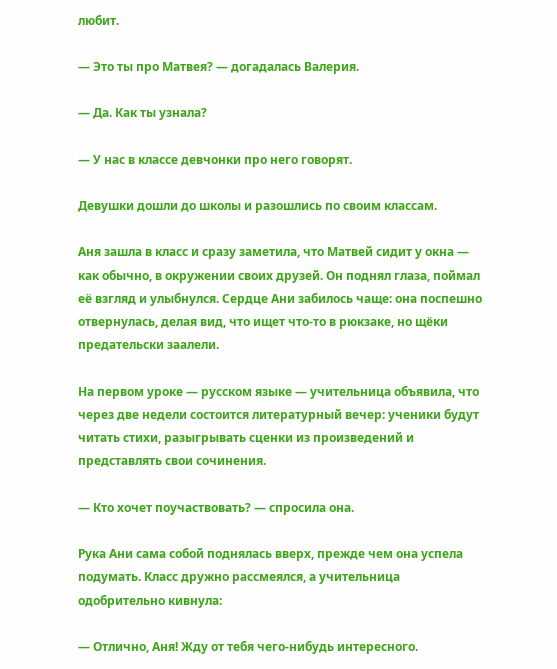любит.

— Это ты про Матвея? — догадалась Валерия.

— Да. Как ты узнала?

— У нас в классе девчонки про него говорят.

Девушки дошли до школы и разошлись по своим классам.

Аня зашла в класс и сразу заметила, что Матвей сидит у окна — как обычно, в окружении своих друзей. Он поднял глаза, поймал её взгляд и улыбнулся. Сердце Ани забилось чаще: она поспешно отвернулась, делая вид, что ищет что‑то в рюкзаке, но щёки предательски заалели.

На первом уроке — русском языке — учительница объявила, что через две недели состоится литературный вечер: ученики будут читать стихи, разыгрывать сценки из произведений и представлять свои сочинения.

— Кто хочет поучаствовать? — спросила она.

Рука Ани сама собой поднялась вверх, прежде чем она успела подумать. Класс дружно рассмеялся, а учительница одобрительно кивнула:

— Отлично, Аня! Жду от тебя чего‑нибудь интересного.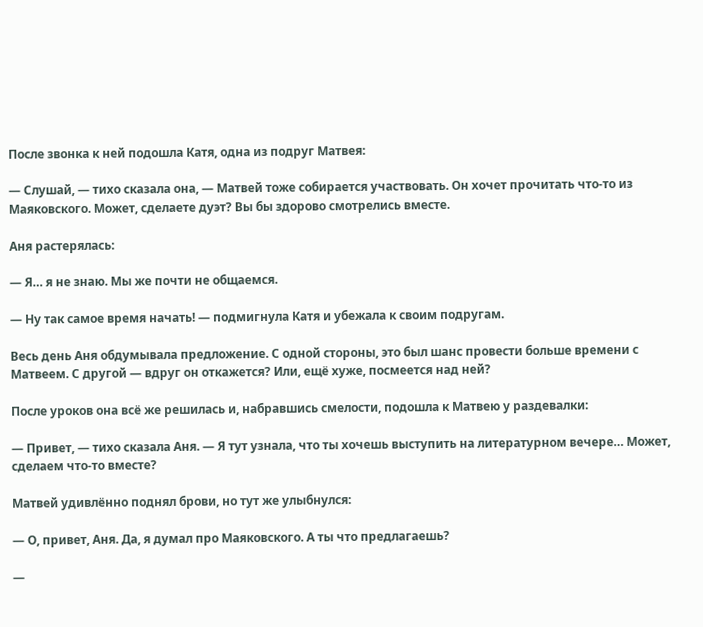После звонка к ней подошла Катя, одна из подруг Матвея:

— Слушай, — тихо сказала она, — Матвей тоже собирается участвовать. Он хочет прочитать что‑то из Маяковского. Может, сделаете дуэт? Вы бы здорово смотрелись вместе.

Аня растерялась:

— Я… я не знаю. Мы же почти не общаемся.

— Ну так самое время начать! — подмигнула Катя и убежала к своим подругам.

Весь день Аня обдумывала предложение. С одной стороны, это был шанс провести больше времени с Матвеем. С другой — вдруг он откажется? Или, ещё хуже, посмеется над ней?

После уроков она всё же решилась и, набравшись смелости, подошла к Матвею у раздевалки:

— Привет, — тихо сказала Аня. — Я тут узнала, что ты хочешь выступить на литературном вечере… Может, сделаем что‑то вместе?

Матвей удивлённо поднял брови, но тут же улыбнулся:

— О, привет, Аня. Да, я думал про Маяковского. А ты что предлагаешь?

—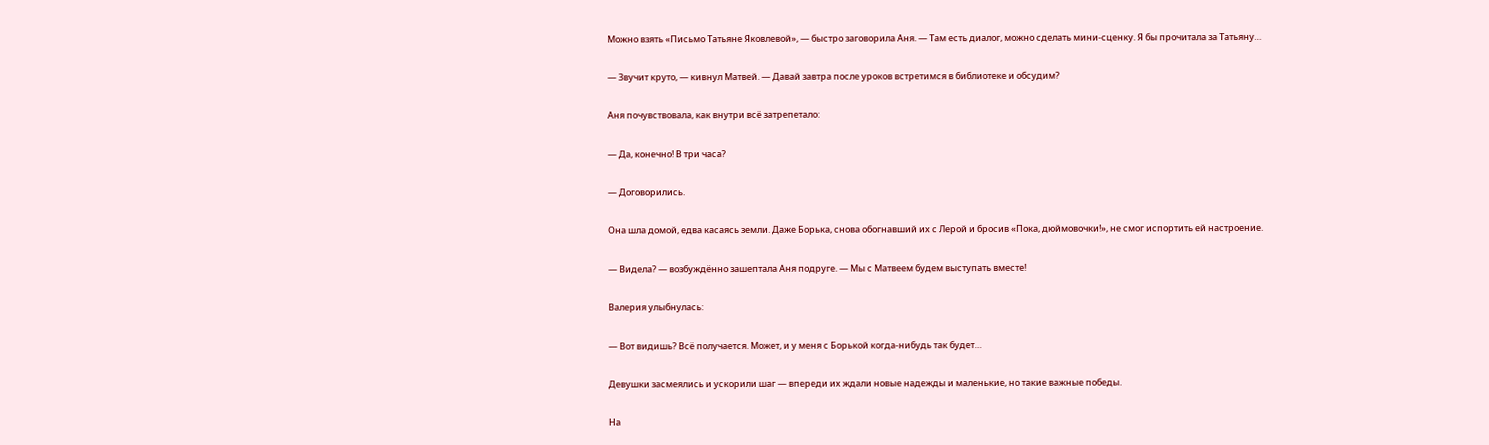Можно взять «Письмо Татьяне Яковлевой», — быстро заговорила Аня. — Там есть диалог, можно сделать мини‑сценку. Я бы прочитала за Татьяну…

— Звучит круто, — кивнул Матвей. — Давай завтра после уроков встретимся в библиотеке и обсудим?

Аня почувствовала, как внутри всё затрепетало:

— Да, конечно! В три часа?

— Договорились.

Она шла домой, едва касаясь земли. Даже Борька, снова обогнавший их с Лерой и бросив «Пока, дюймовочки!», не смог испортить ей настроение.

— Видела? — возбуждённо зашептала Аня подруге. — Мы с Матвеем будем выступать вместе!

Валерия улыбнулась:

— Вот видишь? Всё получается. Может, и у меня с Борькой когда‑нибудь так будет…

Девушки засмеялись и ускорили шаг — впереди их ждали новые надежды и маленькие, но такие важные победы.

На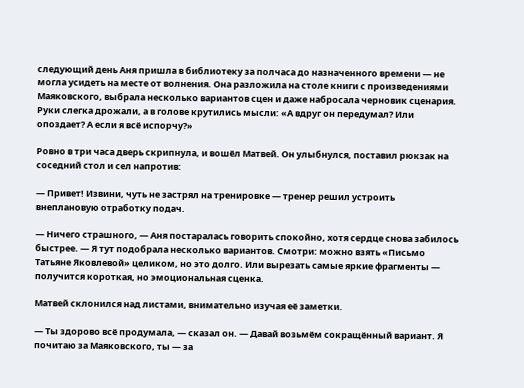следующий день Аня пришла в библиотеку за полчаса до назначенного времени — не могла усидеть на месте от волнения. Она разложила на столе книги с произведениями Маяковского, выбрала несколько вариантов сцен и даже набросала черновик сценария. Руки слегка дрожали, а в голове крутились мысли: «А вдруг он передумал? Или опоздает? А если я всё испорчу?»

Ровно в три часа дверь скрипнула, и вошёл Матвей. Он улыбнулся, поставил рюкзак на соседний стол и сел напротив:

— Привет! Извини, чуть не застрял на тренировке — тренер решил устроить внеплановую отработку подач.

— Ничего страшного, — Аня постаралась говорить спокойно, хотя сердце снова забилось быстрее. — Я тут подобрала несколько вариантов. Смотри: можно взять «Письмо Татьяне Яковлевой» целиком, но это долго. Или вырезать самые яркие фрагменты — получится короткая, но эмоциональная сценка.

Матвей склонился над листами, внимательно изучая её заметки.

— Ты здорово всё продумала, — сказал он. — Давай возьмём сокращённый вариант. Я почитаю за Маяковского, ты — за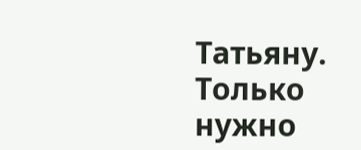Татьяну. Только нужно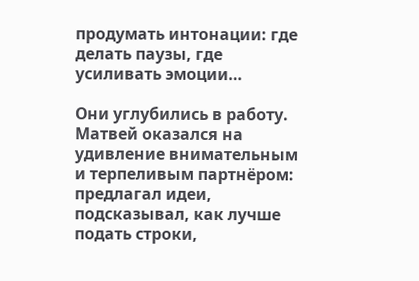продумать интонации: где делать паузы, где усиливать эмоции…

Они углубились в работу. Матвей оказался на удивление внимательным и терпеливым партнёром: предлагал идеи, подсказывал, как лучше подать строки,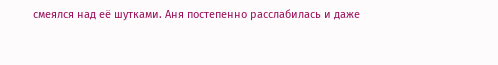смеялся над её шутками. Аня постепенно расслабилась и даже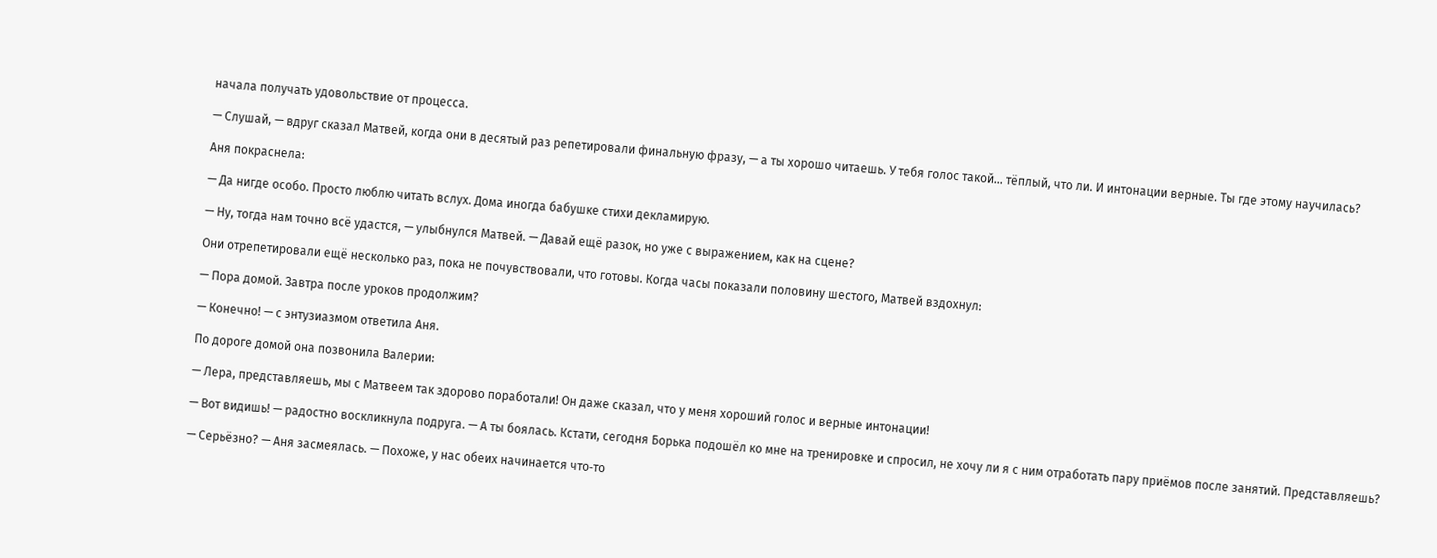начала получать удовольствие от процесса.

— Слушай, — вдруг сказал Матвей, когда они в десятый раз репетировали финальную фразу, — а ты хорошо читаешь. У тебя голос такой… тёплый, что ли. И интонации верные. Ты где этому научилась?

Аня покраснела:

— Да нигде особо. Просто люблю читать вслух. Дома иногда бабушке стихи декламирую.

— Ну, тогда нам точно всё удастся, — улыбнулся Матвей. — Давай ещё разок, но уже с выражением, как на сцене?

Они отрепетировали ещё несколько раз, пока не почувствовали, что готовы. Когда часы показали половину шестого, Матвей вздохнул:

— Пора домой. Завтра после уроков продолжим?

— Конечно! — с энтузиазмом ответила Аня.

По дороге домой она позвонила Валерии:

— Лера, представляешь, мы с Матвеем так здорово поработали! Он даже сказал, что у меня хороший голос и верные интонации!

— Вот видишь! — радостно воскликнула подруга. — А ты боялась. Кстати, сегодня Борька подошёл ко мне на тренировке и спросил, не хочу ли я с ним отработать пару приёмов после занятий. Представляешь?

— Серьёзно? — Аня засмеялась. — Похоже, у нас обеих начинается что‑то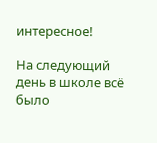интересное!

На следующий день в школе всё было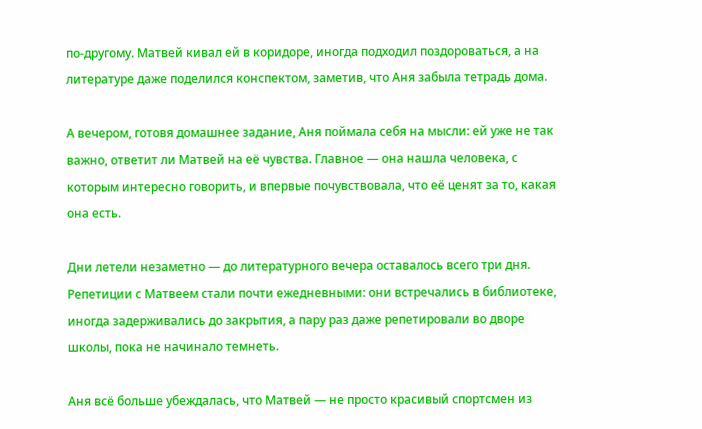по‑другому. Матвей кивал ей в коридоре, иногда подходил поздороваться, а на литературе даже поделился конспектом, заметив, что Аня забыла тетрадь дома.

А вечером, готовя домашнее задание, Аня поймала себя на мысли: ей уже не так важно, ответит ли Матвей на её чувства. Главное — она нашла человека, с которым интересно говорить, и впервые почувствовала, что её ценят за то, какая она есть.

Дни летели незаметно — до литературного вечера оставалось всего три дня. Репетиции с Матвеем стали почти ежедневными: они встречались в библиотеке, иногда задерживались до закрытия, а пару раз даже репетировали во дворе школы, пока не начинало темнеть.

Аня всё больше убеждалась, что Матвей — не просто красивый спортсмен из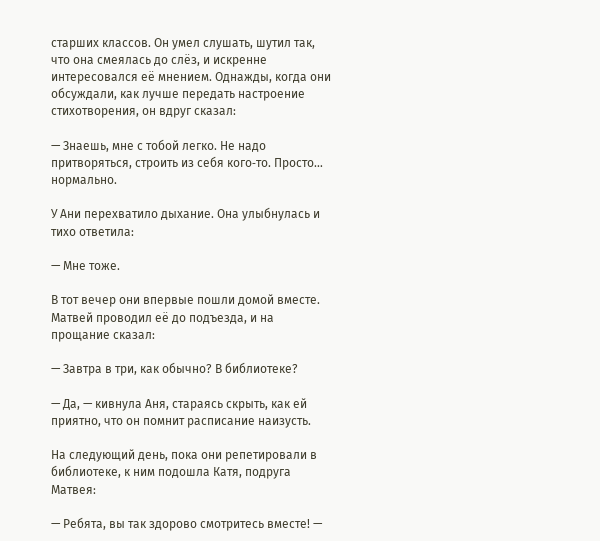старших классов. Он умел слушать, шутил так, что она смеялась до слёз, и искренне интересовался её мнением. Однажды, когда они обсуждали, как лучше передать настроение стихотворения, он вдруг сказал:

— Знаешь, мне с тобой легко. Не надо притворяться, строить из себя кого‑то. Просто… нормально.

У Ани перехватило дыхание. Она улыбнулась и тихо ответила:

— Мне тоже.

В тот вечер они впервые пошли домой вместе. Матвей проводил её до подъезда, и на прощание сказал:

— Завтра в три, как обычно? В библиотеке?

— Да, — кивнула Аня, стараясь скрыть, как ей приятно, что он помнит расписание наизусть.

На следующий день, пока они репетировали в библиотеке, к ним подошла Катя, подруга Матвея:

— Ребята, вы так здорово смотритесь вместе! —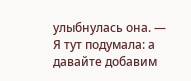улыбнулась она. — Я тут подумала: а давайте добавим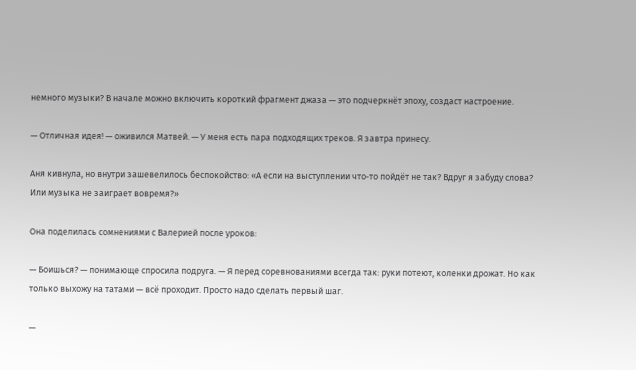немного музыки? В начале можно включить короткий фрагмент джаза — это подчеркнёт эпоху, создаст настроение.

— Отличная идея! — оживился Матвей. — У меня есть пара подходящих треков. Я завтра принесу.

Аня кивнула, но внутри зашевелилось беспокойство: «А если на выступлении что‑то пойдёт не так? Вдруг я забуду слова? Или музыка не заиграет вовремя?»

Она поделилась сомнениями с Валерией после уроков:

— Боишься? — понимающе спросила подруга. — Я перед соревнованиями всегда так: руки потеют, коленки дрожат. Но как только выхожу на татами — всё проходит. Просто надо сделать первый шаг.

—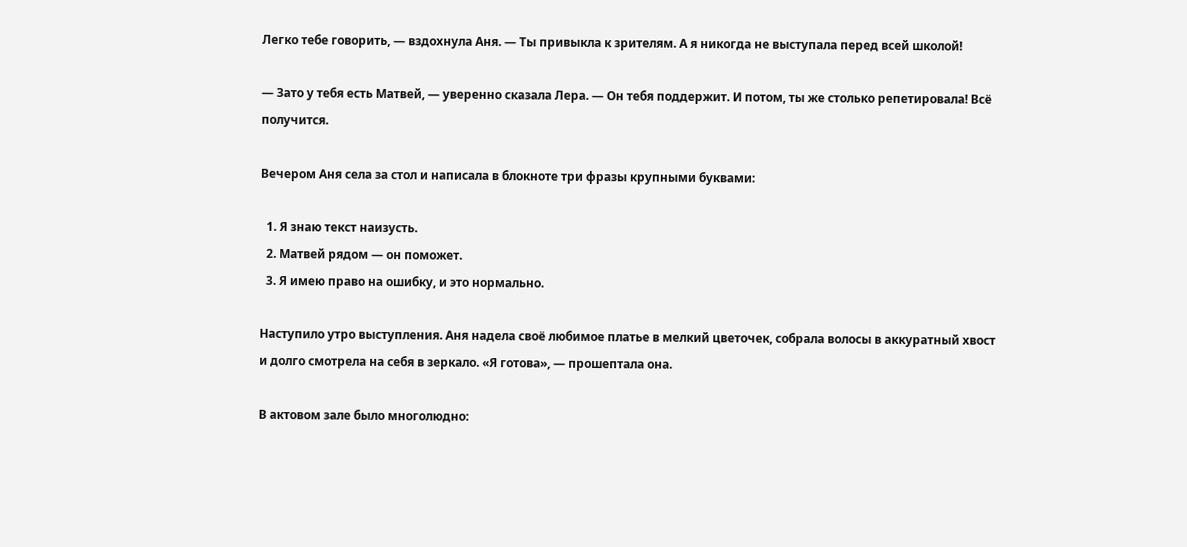Легко тебе говорить, — вздохнула Аня. — Ты привыкла к зрителям. А я никогда не выступала перед всей школой!

— Зато у тебя есть Матвей, — уверенно сказала Лера. — Он тебя поддержит. И потом, ты же столько репетировала! Всё получится.

Вечером Аня села за стол и написала в блокноте три фразы крупными буквами:

  1. Я знаю текст наизусть.
  2. Матвей рядом — он поможет.
  3. Я имею право на ошибку, и это нормально.

Наступило утро выступления. Аня надела своё любимое платье в мелкий цветочек, собрала волосы в аккуратный хвост и долго смотрела на себя в зеркало. «Я готова», — прошептала она.

В актовом зале было многолюдно: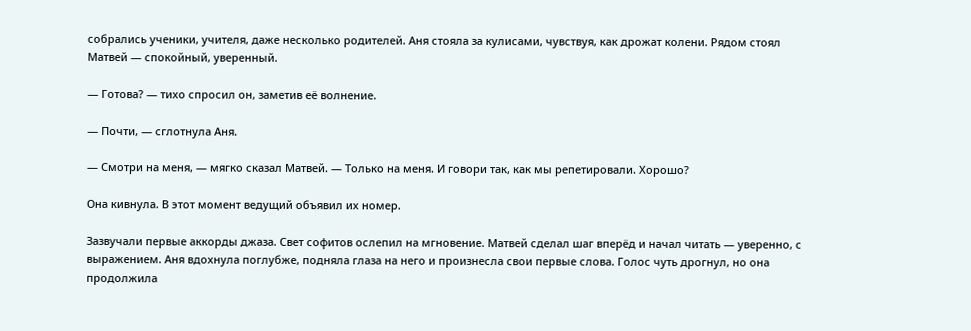собрались ученики, учителя, даже несколько родителей. Аня стояла за кулисами, чувствуя, как дрожат колени. Рядом стоял Матвей — спокойный, уверенный.

— Готова? — тихо спросил он, заметив её волнение.

— Почти, — сглотнула Аня.

— Смотри на меня, — мягко сказал Матвей. — Только на меня. И говори так, как мы репетировали. Хорошо?

Она кивнула. В этот момент ведущий объявил их номер.

Зазвучали первые аккорды джаза. Свет софитов ослепил на мгновение. Матвей сделал шаг вперёд и начал читать — уверенно, с выражением. Аня вдохнула поглубже, подняла глаза на него и произнесла свои первые слова. Голос чуть дрогнул, но она продолжила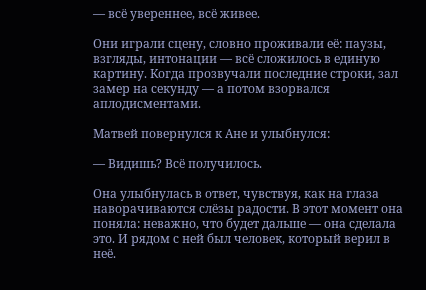— всё увереннее, всё живее.

Они играли сцену, словно проживали её: паузы, взгляды, интонации — всё сложилось в единую картину. Когда прозвучали последние строки, зал замер на секунду — а потом взорвался аплодисментами.

Матвей повернулся к Ане и улыбнулся:

— Видишь? Всё получилось.

Она улыбнулась в ответ, чувствуя, как на глаза наворачиваются слёзы радости. В этот момент она поняла: неважно, что будет дальше — она сделала это. И рядом с ней был человек, который верил в неё.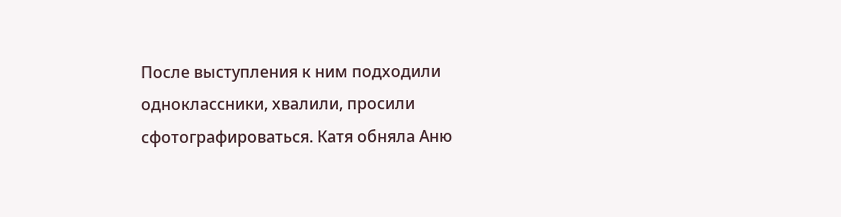После выступления к ним подходили одноклассники, хвалили, просили сфотографироваться. Катя обняла Аню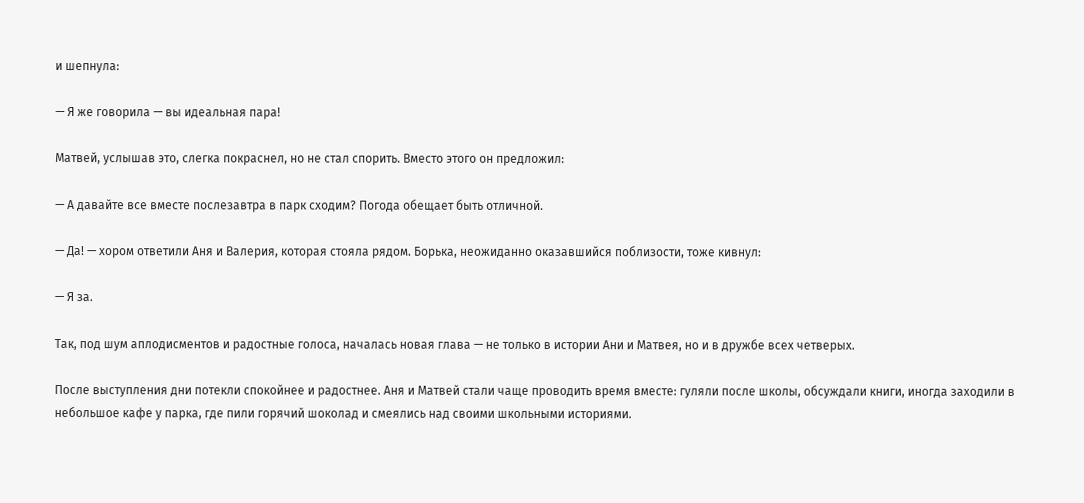и шепнула:

— Я же говорила — вы идеальная пара!

Матвей, услышав это, слегка покраснел, но не стал спорить. Вместо этого он предложил:

— А давайте все вместе послезавтра в парк сходим? Погода обещает быть отличной.

— Да! — хором ответили Аня и Валерия, которая стояла рядом. Борька, неожиданно оказавшийся поблизости, тоже кивнул:

— Я за.

Так, под шум аплодисментов и радостные голоса, началась новая глава — не только в истории Ани и Матвея, но и в дружбе всех четверых.

После выступления дни потекли спокойнее и радостнее. Аня и Матвей стали чаще проводить время вместе: гуляли после школы, обсуждали книги, иногда заходили в небольшое кафе у парка, где пили горячий шоколад и смеялись над своими школьными историями.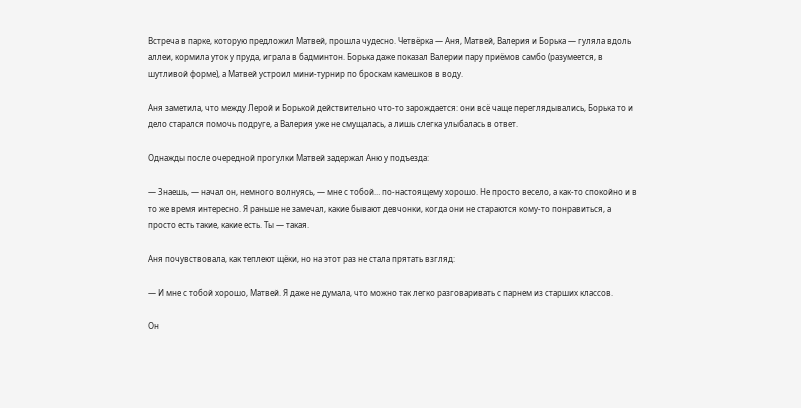Встреча в парке, которую предложил Матвей, прошла чудесно. Четвёрка — Аня, Матвей, Валерия и Борька — гуляла вдоль аллеи, кормила уток у пруда, играла в бадминтон. Борька даже показал Валерии пару приёмов самбо (разумеется, в шутливой форме), а Матвей устроил мини‑турнир по броскам камешков в воду.

Аня заметила, что между Лерой и Борькой действительно что‑то зарождается: они всё чаще переглядывались, Борька то и дело старался помочь подруге, а Валерия уже не смущалась, а лишь слегка улыбалась в ответ.

Однажды после очередной прогулки Матвей задержал Аню у подъезда:

— Знаешь, — начал он, немного волнуясь, — мне с тобой… по‑настоящему хорошо. Не просто весело, а как‑то спокойно и в то же время интересно. Я раньше не замечал, какие бывают девчонки, когда они не стараются кому‑то понравиться, а просто есть такие, какие есть. Ты — такая.

Аня почувствовала, как теплеют щёки, но на этот раз не стала прятать взгляд:

— И мне с тобой хорошо, Матвей. Я даже не думала, что можно так легко разговаривать с парнем из старших классов.

Он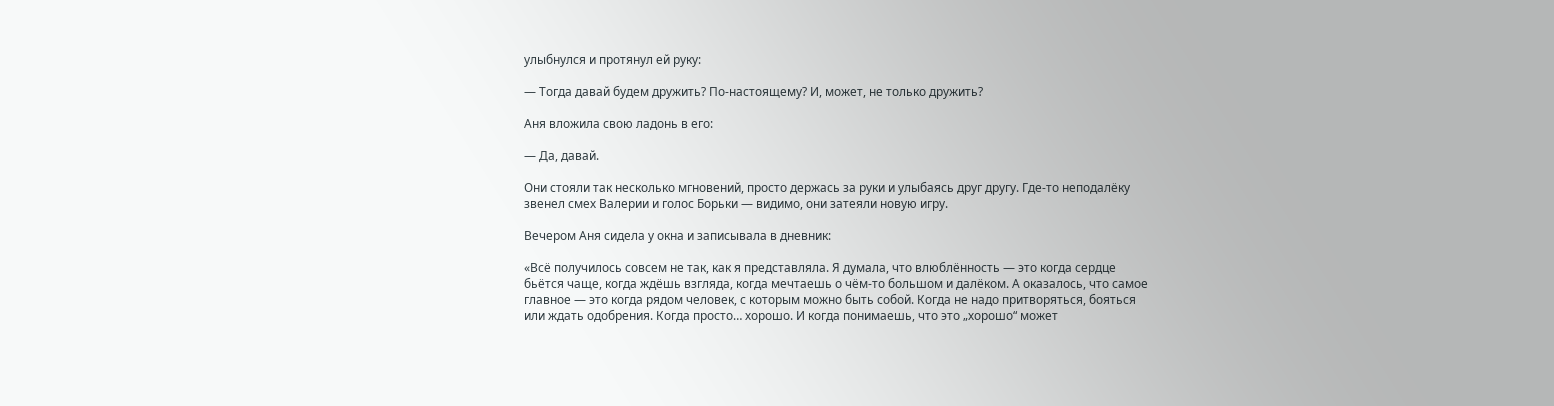улыбнулся и протянул ей руку:

— Тогда давай будем дружить? По‑настоящему? И, может, не только дружить?

Аня вложила свою ладонь в его:

— Да, давай.

Они стояли так несколько мгновений, просто держась за руки и улыбаясь друг другу. Где‑то неподалёку звенел смех Валерии и голос Борьки — видимо, они затеяли новую игру.

Вечером Аня сидела у окна и записывала в дневник:

«Всё получилось совсем не так, как я представляла. Я думала, что влюблённость — это когда сердце бьётся чаще, когда ждёшь взгляда, когда мечтаешь о чём‑то большом и далёком. А оказалось, что самое главное — это когда рядом человек, с которым можно быть собой. Когда не надо притворяться, бояться или ждать одобрения. Когда просто… хорошо. И когда понимаешь, что это „хорошо“ может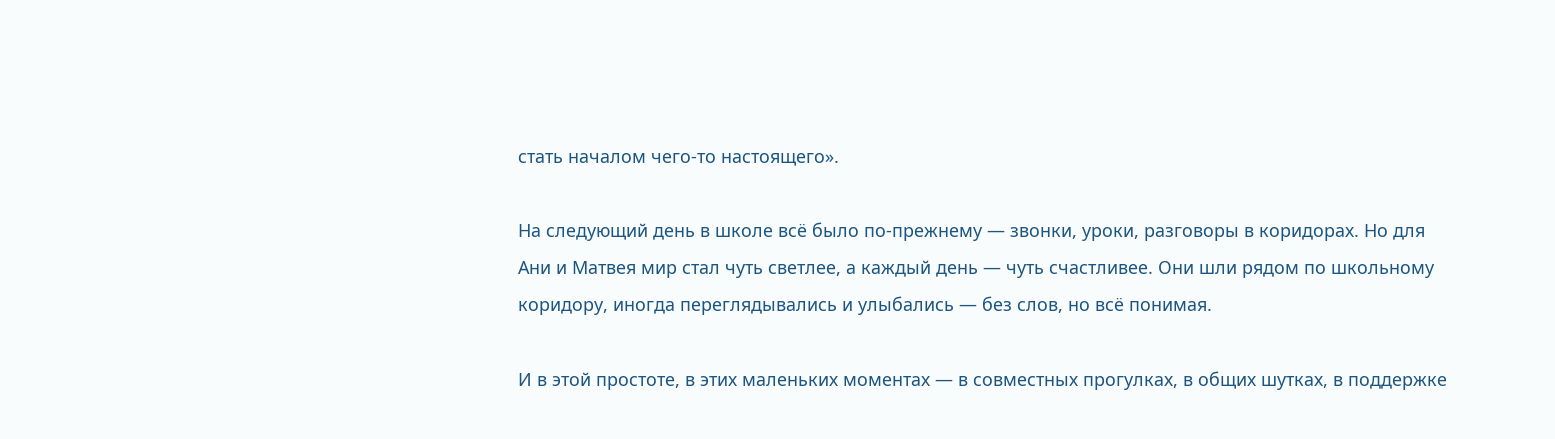стать началом чего‑то настоящего».

На следующий день в школе всё было по‑прежнему — звонки, уроки, разговоры в коридорах. Но для Ани и Матвея мир стал чуть светлее, а каждый день — чуть счастливее. Они шли рядом по школьному коридору, иногда переглядывались и улыбались — без слов, но всё понимая.

И в этой простоте, в этих маленьких моментах — в совместных прогулках, в общих шутках, в поддержке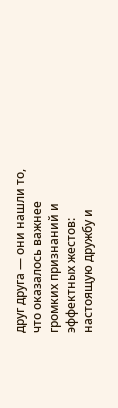друг друга — они нашли то, что оказалось важнее громких признаний и эффектных жестов: настоящую дружбу и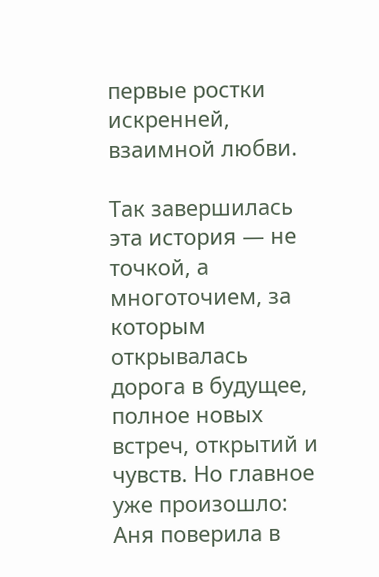первые ростки искренней, взаимной любви.

Так завершилась эта история — не точкой, а многоточием, за которым открывалась дорога в будущее, полное новых встреч, открытий и чувств. Но главное уже произошло: Аня поверила в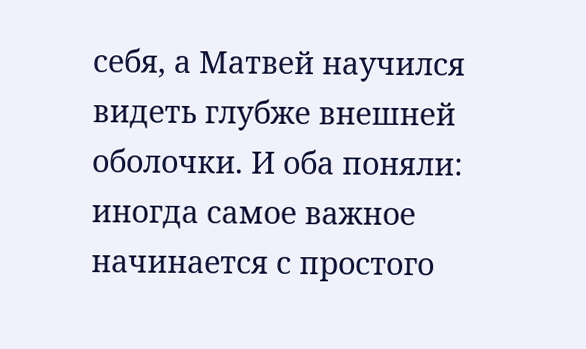себя, а Матвей научился видеть глубже внешней оболочки. И оба поняли: иногда самое важное начинается с простого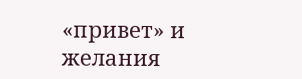«привет» и желания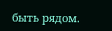быть рядом.